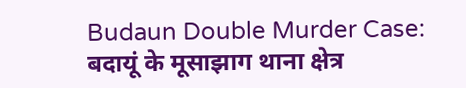Budaun Double Murder Case: बदायूं के मूसाझाग थाना क्षेत्र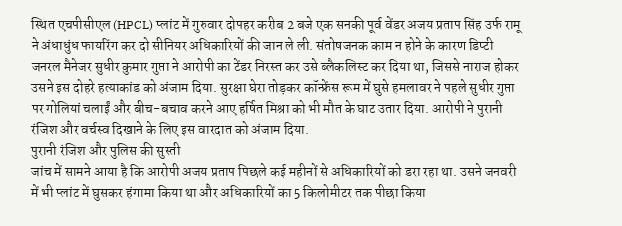स्थित एचपीसीएल (HPCL) प्लांट में गुरुवार दोपहर करीब 2 बजे एक सनकी पूर्व वेंडर अजय प्रताप सिंह उर्फ रामू ने अंधाधुंध फायरिंग कर दो सीनियर अधिकारियों की जान ले ली. संतोषजनक काम न होने के कारण डिप्टी जनरल मैनेजर सुधीर कुमार गुप्ता ने आरोपी का टेंडर निरस्त कर उसे ब्लैकलिस्ट कर दिया था, जिससे नाराज होकर उसने इस दोहरे हत्याकांड को अंजाम दिया. सुरक्षा घेरा तोड़कर कॉन्फ्रेंस रूम में घुसे हमलावर ने पहले सुधीर गुप्ता पर गोलियां चलाईं और बीच-बचाव करने आए हर्षित मिश्रा को भी मौत के घाट उतार दिया. आरोपी ने पुरानी रंजिश और वर्चस्व दिखाने के लिए इस वारदात को अंजाम दिया.
पुरानी रंजिश और पुलिस की सुस्ती
जांच में सामने आया है कि आरोपी अजय प्रताप पिछले कई महीनों से अधिकारियों को डरा रहा था. उसने जनवरी में भी प्लांट में घुसकर हंगामा किया था और अधिकारियों का 5 किलोमीटर तक पीछा किया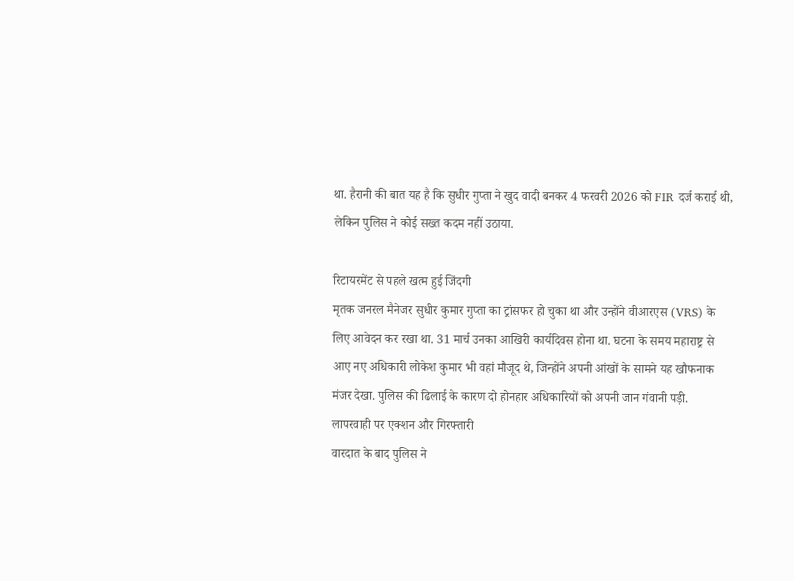था. हैरानी की बात यह है कि सुधीर गुप्ता ने खुद वादी बनकर 4 फरवरी 2026 को FIR दर्ज कराई थी, लेकिन पुलिस ने कोई सख्त कदम नहीं उठाया.

रिटायरमेंट से पहले खत्म हुई जिंदगी
मृतक जनरल मैनेजर सुधीर कुमार गुप्ता का ट्रांसफर हो चुका था और उन्होंने वीआरएस (VRS) के लिए आवेदन कर रखा था. 31 मार्च उनका आखिरी कार्यदिवस होना था. घटना के समय महाराष्ट्र से आए नए अधिकारी लोकेश कुमार भी वहां मौजूद थे, जिन्होंने अपनी आंखों के सामने यह खौफनाक मंजर देखा. पुलिस की ढिलाई के कारण दो होनहार अधिकारियों को अपनी जान गंवानी पड़ी.
लापरवाही पर एक्शन और गिरफ्तारी
वारदात के बाद पुलिस ने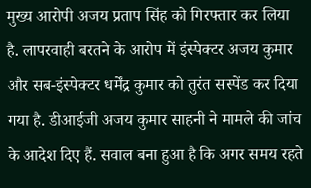मुख्य आरोपी अजय प्रताप सिंह को गिरफ्तार कर लिया है. लापरवाही बरतने के आरोप में इंस्पेक्टर अजय कुमार और सब-इंस्पेक्टर धर्मेंद्र कुमार को तुरंत सस्पेंड कर दिया गया है. डीआईजी अजय कुमार साहनी ने मामले की जांच के आदेश दिए हैं. सवाल बना हुआ है कि अगर समय रहते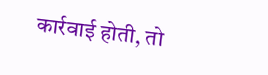कार्रवाई होती, तो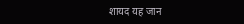शायद यह जान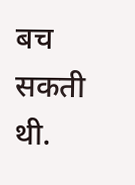बच सकती थी.